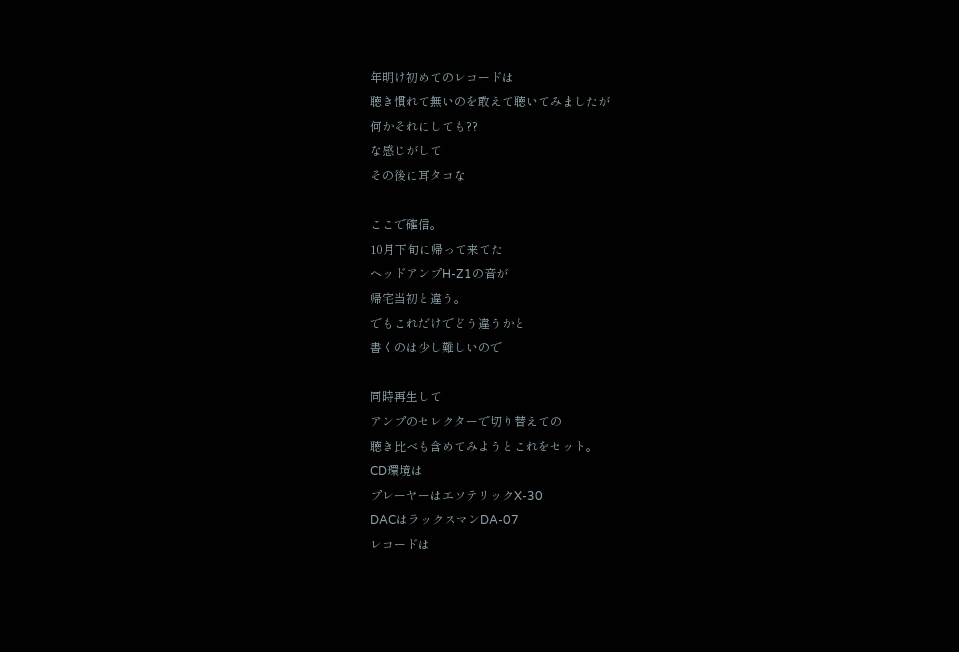年明け初めてのレコードは
聴き慣れて無いのを敢えて聴いてみましたが
何かそれにしても??
な感じがして
その後に耳タコな

ここで確信。
10月下旬に帰って来てた
ヘッドアンプH-Z1の音が
帰宅当初と違う。
でもこれだけでどう違うかと
書くのは少し難しいので

同時再生して
アンプのセレクターで切り替えての
聴き比べも含めてみようとこれをセット。
CD環境は
プレーヤーはエソテリックX-30
DACはラックスマンDA-07
レコードは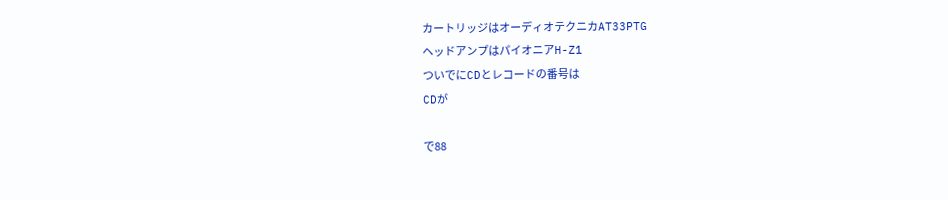カートリッジはオーディオテクニカAT33PTG
ヘッドアンプはパイオニアH-Z1
ついでにCDとレコードの番号は
CDが

で88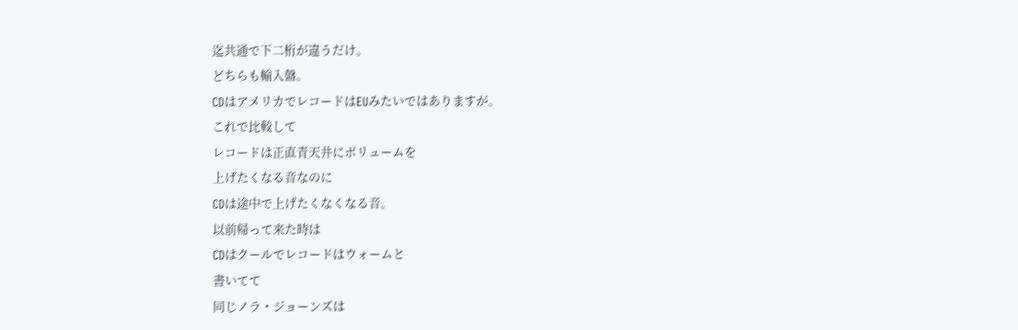迄共通で下二桁が違うだけ。
どちらも輸入盤。
CDはアメリカでレコードはEUみたいではありますが。
これで比較して
レコードは正直青天井にボリュームを
上げたくなる音なのに
CDは途中で上げたくなくなる音。
以前帰って来た時は
CDはクールでレコードはウォームと
書いてて
同じノラ・ジョーンズは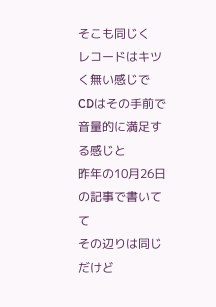そこも同じく
レコードはキツく無い感じで
CDはその手前で音量的に満足する感じと
昨年の10月26日の記事で書いてて
その辺りは同じだけど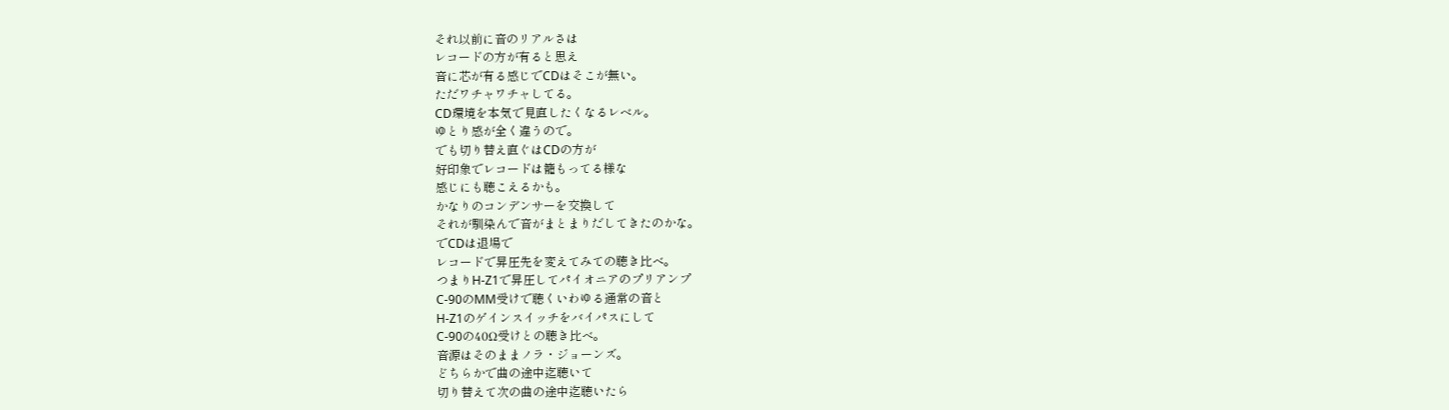それ以前に音のリアルさは
レコードの方が有ると思え
音に芯が有る感じでCDはそこが無い。
ただワチャワチャしてる。
CD環境を本気で見直したくなるレベル。
ゆとり感が全く違うので。
でも切り替え直ぐはCDの方が
好印象でレコードは籠もってる様な
感じにも聴こえるかも。
かなりのコンデンサーを交換して
それが馴染んで音がまとまりだしてきたのかな。
でCDは退場で
レコードで昇圧先を変えてみての聴き比べ。
つまりH-Z1で昇圧してパイオニアのプリアンプ
C-90のMM受けで聴くいわゆる通常の音と
H-Z1のゲインスイッチをバイパスにして
C-90の40Ω受けとの聴き比べ。
音源はそのままノラ・ジョーンズ。
どちらかで曲の途中迄聴いて
切り替えて次の曲の途中迄聴いたら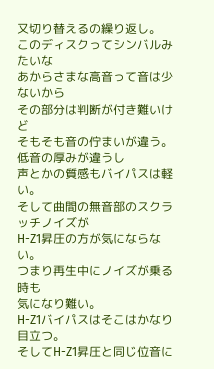又切り替えるの繰り返し。
このディスクってシンバルみたいな
あからさまな高音って音は少ないから
その部分は判断が付き難いけど
そもそも音の佇まいが違う。
低音の厚みが違うし
声とかの質感もバイパスは軽い。
そして曲間の無音部のスクラッチノイズが
H-Z1昇圧の方が気にならない。
つまり再生中にノイズが乗る時も
気になり難い。
H-Z1バイパスはそこはかなり目立つ。
そしてH-Z1昇圧と同じ位音に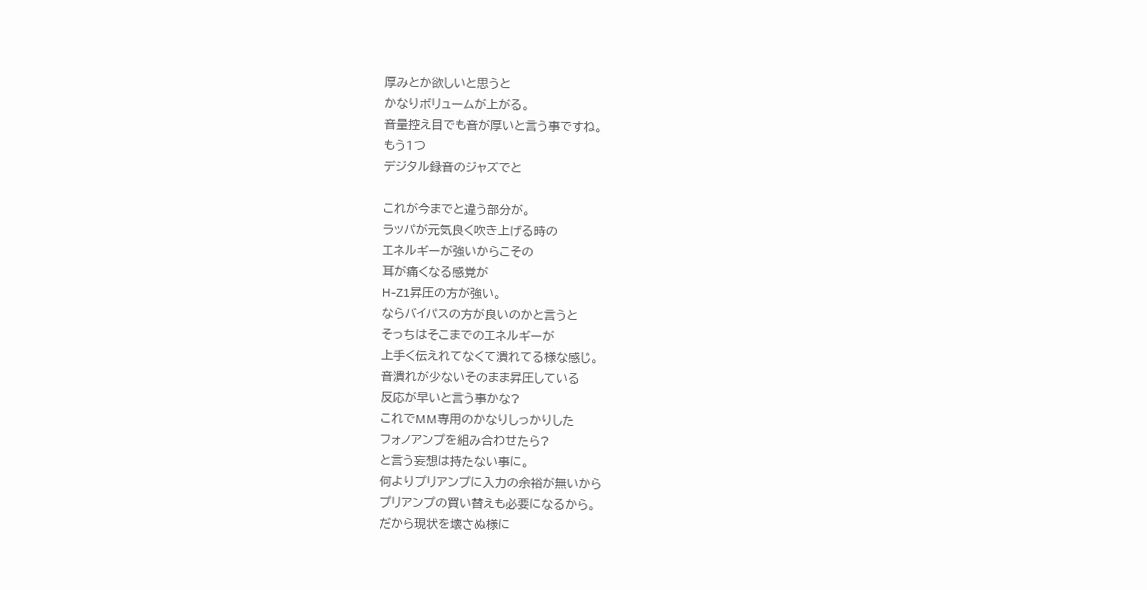厚みとか欲しいと思うと
かなりボリュームが上がる。
音量控え目でも音が厚いと言う事ですね。
もう1つ
デジタル録音のジャズでと

これが今までと違う部分が。
ラッパが元気良く吹き上げる時の
エネルギーが強いからこその
耳が痛くなる感覚が
H-Z1昇圧の方が強い。
ならバイパスの方が良いのかと言うと
そっちはそこまでのエネルギーが
上手く伝えれてなくて潰れてる様な感じ。
音潰れが少ないそのまま昇圧している
反応が早いと言う事かな?
これでMM専用のかなりしっかりした
フォノアンプを組み合わせたら?
と言う妄想は持たない事に。
何よりプリアンプに入力の余裕が無いから
プリアンプの買い替えも必要になるから。
だから現状を壊さぬ様に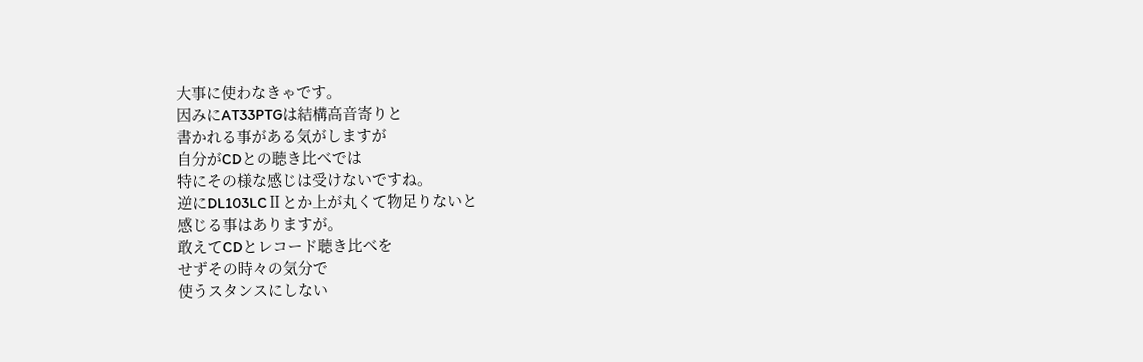大事に使わなきゃです。
因みにAT33PTGは結構高音寄りと
書かれる事がある気がしますが
自分がCDとの聴き比べでは
特にその様な感じは受けないですね。
逆にDL103LCⅡとか上が丸くて物足りないと
感じる事はありますが。
敢えてCDとレコード聴き比べを
せずその時々の気分で
使うスタンスにしない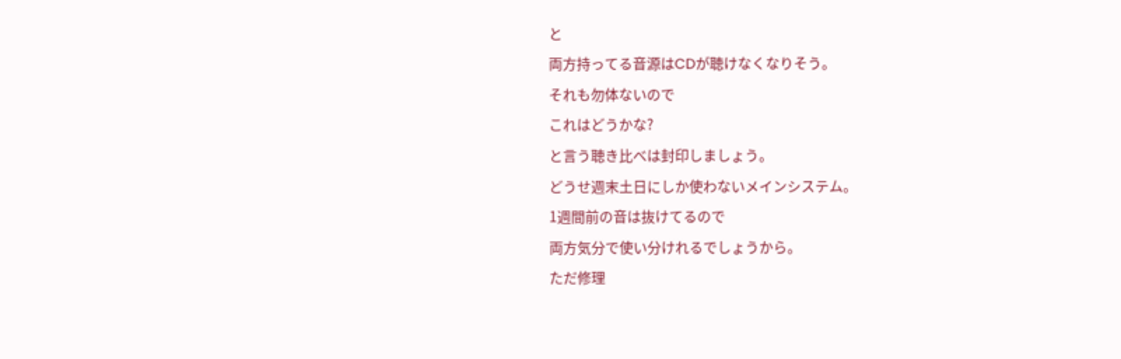と
両方持ってる音源はCDが聴けなくなりそう。
それも勿体ないので
これはどうかな?
と言う聴き比べは封印しましょう。
どうせ週末土日にしか使わないメインシステム。
1週間前の音は抜けてるので
両方気分で使い分けれるでしょうから。
ただ修理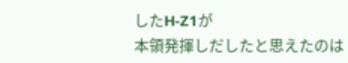したH-Z1が
本領発揮しだしたと思えたのは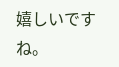嬉しいですね。